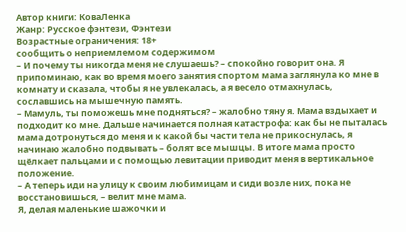Автор книги: КоваЛенка
Жанр: Русское фэнтези, Фэнтези
Возрастные ограничения: 18+
сообщить о неприемлемом содержимом
– И почему ты никогда меня не слушаешь? – спокойно говорит она. Я припоминаю, как во время моего занятия спортом мама заглянула ко мне в комнату и сказала, чтобы я не увлекалась, а я весело отмахнулась, сославшись на мышечную память.
– Мамуль, ты поможешь мне подняться? – жалобно тяну я. Мама вздыхает и подходит ко мне. Дальше начинается полная катастрофа: как бы не пыталась мама дотронуться до меня и к какой бы части тела не прикоснулась, я начинаю жалобно подвывать – болят все мышцы. В итоге мама просто щёлкает пальцами и с помощью левитации приводит меня в вертикальное положение.
– А теперь иди на улицу к своим любимицам и сиди возле них, пока не восстановишься, – велит мне мама.
Я, делая маленькие шажочки и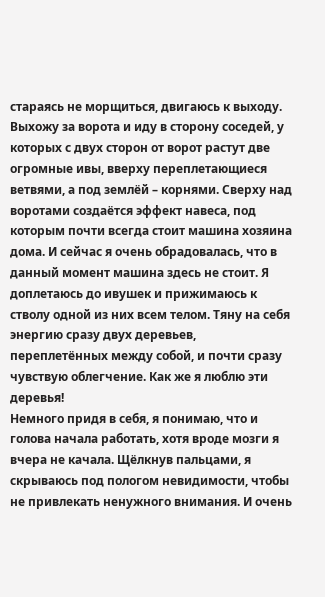стараясь не морщиться, двигаюсь к выходу. Выхожу за ворота и иду в сторону соседей, у которых с двух сторон от ворот растут две огромные ивы, вверху переплетающиеся ветвями, а под землёй – корнями. Сверху над воротами создаётся эффект навеса, под которым почти всегда стоит машина хозяина дома. И сейчас я очень обрадовалась, что в данный момент машина здесь не стоит. Я доплетаюсь до ивушек и прижимаюсь к стволу одной из них всем телом. Тяну на себя энергию сразу двух деревьев, переплетённых между собой, и почти сразу чувствую облегчение. Как же я люблю эти деревья!
Немного придя в себя, я понимаю, что и голова начала работать, хотя вроде мозги я вчера не качала. Щёлкнув пальцами, я скрываюсь под пологом невидимости, чтобы не привлекать ненужного внимания. И очень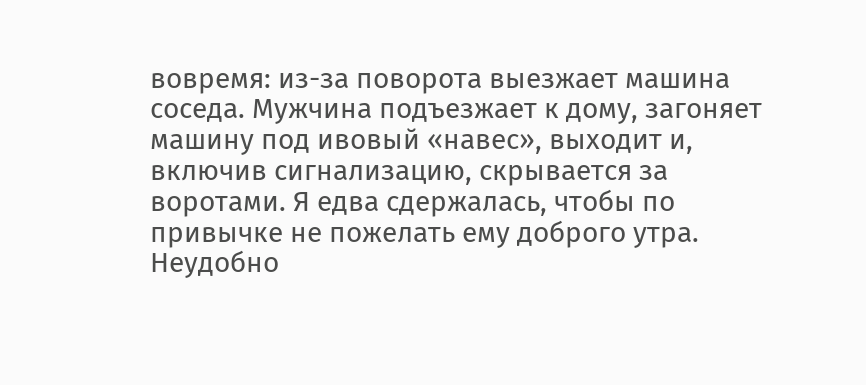вовремя: из-за поворота выезжает машина соседа. Мужчина подъезжает к дому, загоняет машину под ивовый «навес», выходит и, включив сигнализацию, скрывается за воротами. Я едва сдержалась, чтобы по привычке не пожелать ему доброго утра. Неудобно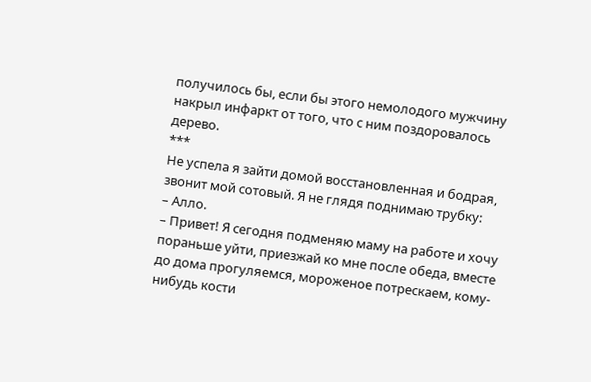получилось бы, если бы этого немолодого мужчину накрыл инфаркт от того, что с ним поздоровалось дерево.
***
Не успела я зайти домой восстановленная и бодрая, звонит мой сотовый. Я не глядя поднимаю трубку:
– Алло.
– Привет! Я сегодня подменяю маму на работе и хочу пораньше уйти, приезжай ко мне после обеда, вместе до дома прогуляемся, мороженое потрескаем, кому-нибудь кости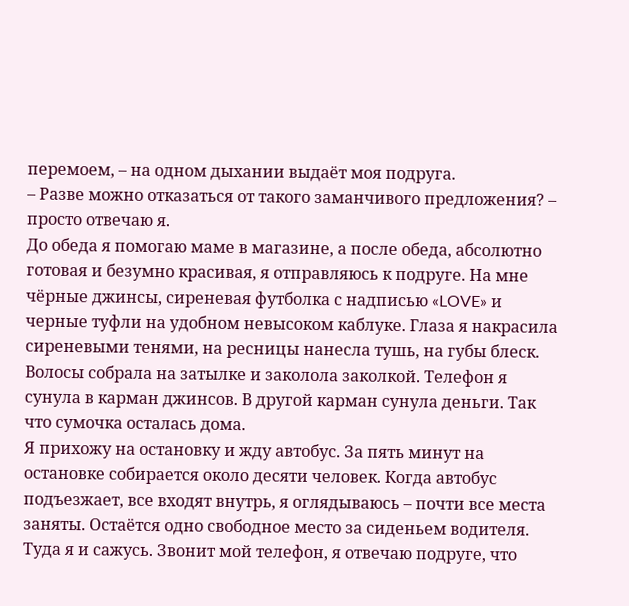перемоем, – на одном дыхании выдаёт моя подруга.
– Разве можно отказаться от такого заманчивого предложения? – просто отвечаю я.
До обеда я помогаю маме в магазине, а после обеда, абсолютно готовая и безумно красивая, я отправляюсь к подруге. На мне чёрные джинсы, сиреневая футболка с надписью «LOVE» и черные туфли на удобном невысоком каблуке. Глаза я накрасила сиреневыми тенями, на ресницы нанесла тушь, на губы блеск. Волосы собрала на затылке и заколола заколкой. Телефон я сунула в карман джинсов. В другой карман сунула деньги. Так что сумочка осталась дома.
Я прихожу на остановку и жду автобус. За пять минут на остановке собирается около десяти человек. Когда автобус подъезжает, все входят внутрь, я оглядываюсь – почти все места заняты. Остаётся одно свободное место за сиденьем водителя. Туда я и сажусь. Звонит мой телефон, я отвечаю подруге, что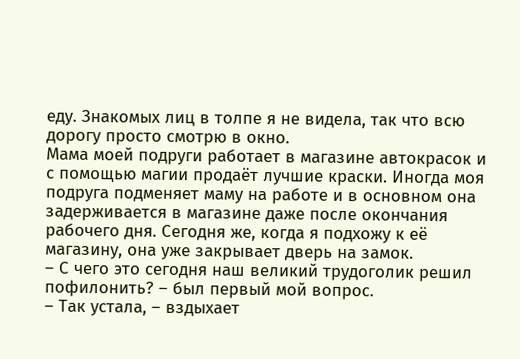еду. Знакомых лиц в толпе я не видела, так что всю дорогу просто смотрю в окно.
Мама моей подруги работает в магазине автокрасок и с помощью магии продаёт лучшие краски. Иногда моя подруга подменяет маму на работе и в основном она задерживается в магазине даже после окончания рабочего дня. Сегодня же, когда я подхожу к её магазину, она уже закрывает дверь на замок.
– С чего это сегодня наш великий трудоголик решил пофилонить? – был первый мой вопрос.
– Так устала, – вздыхает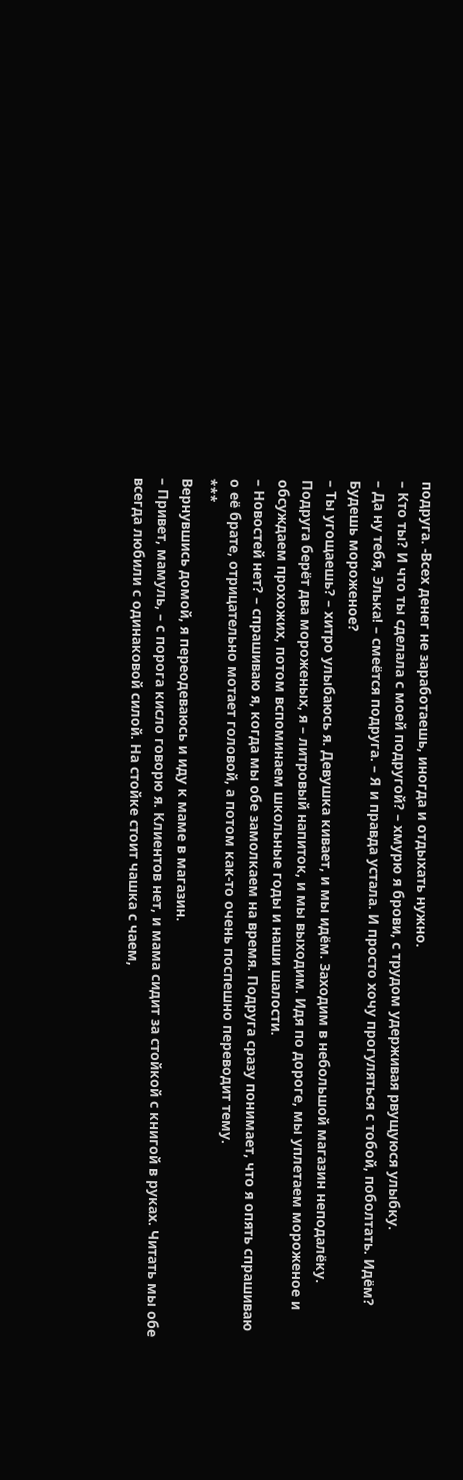подруга. -Всех денег не заработаешь, иногда и отдыхать нужно.
– Кто ты? И что ты сделала с моей подругой? – хмурю я брови, с трудом удерживая рвущуюся улыбку.
– Да ну тебя, Элька! – смеётся подруга. – Я и правда устала. И просто хочу прогуляться с тобой, поболтать. Идём? Будешь мороженое?
– Ты угощаешь? – хитро улыбаюсь я. Девушка кивает, и мы идём. Заходим в небольшой магазин неподалёку. Подруга берёт два мороженых, я – литровый напиток, и мы выходим. Идя по дороге, мы уплетаем мороженое и обсуждаем прохожих, потом вспоминаем школьные годы и наши шалости.
– Новостей нет? – спрашиваю я, когда мы обе замолкаем на время. Подруга сразу понимает, что я опять спрашиваю о её брате, отрицательно мотает головой, а потом как-то очень поспешно переводит тему.
***
Вернувшись домой, я переодеваюсь и иду к маме в магазин.
– Привет, мамуль, – с порога кисло говорю я. Клиентов нет, и мама сидит за стойкой с книгой в руках. Читать мы обе всегда любили с одинаковой силой. На стойке стоит чашка с чаем,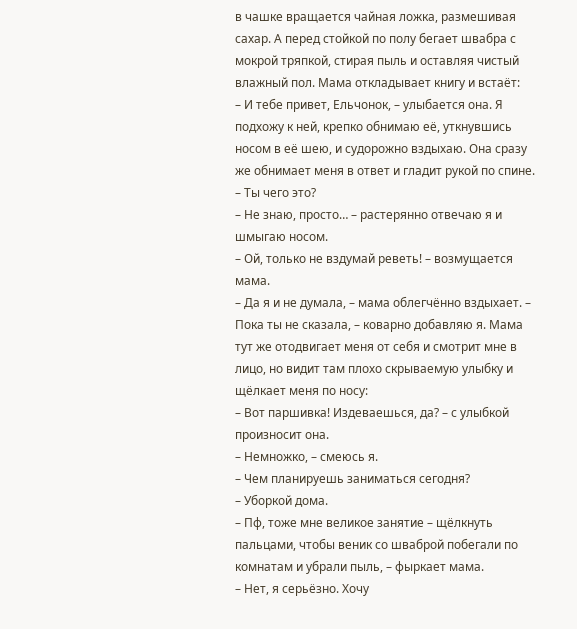в чашке вращается чайная ложка, размешивая сахар. А перед стойкой по полу бегает швабра с мокрой тряпкой, стирая пыль и оставляя чистый влажный пол. Мама откладывает книгу и встаёт:
– И тебе привет, Ельчонок, – улыбается она. Я подхожу к ней, крепко обнимаю её, уткнувшись носом в её шею, и судорожно вздыхаю. Она сразу же обнимает меня в ответ и гладит рукой по спине. – Ты чего это?
– Не знаю, просто… – растерянно отвечаю я и шмыгаю носом.
– Ой, только не вздумай реветь! – возмущается мама.
– Да я и не думала, – мама облегчённо вздыхает. – Пока ты не сказала, – коварно добавляю я. Мама тут же отодвигает меня от себя и смотрит мне в лицо, но видит там плохо скрываемую улыбку и щёлкает меня по носу:
– Вот паршивка! Издеваешься, да? – с улыбкой произносит она.
– Немножко, – смеюсь я.
– Чем планируешь заниматься сегодня?
– Уборкой дома.
– Пф, тоже мне великое занятие – щёлкнуть пальцами, чтобы веник со шваброй побегали по комнатам и убрали пыль, – фыркает мама.
– Нет, я серьёзно. Хочу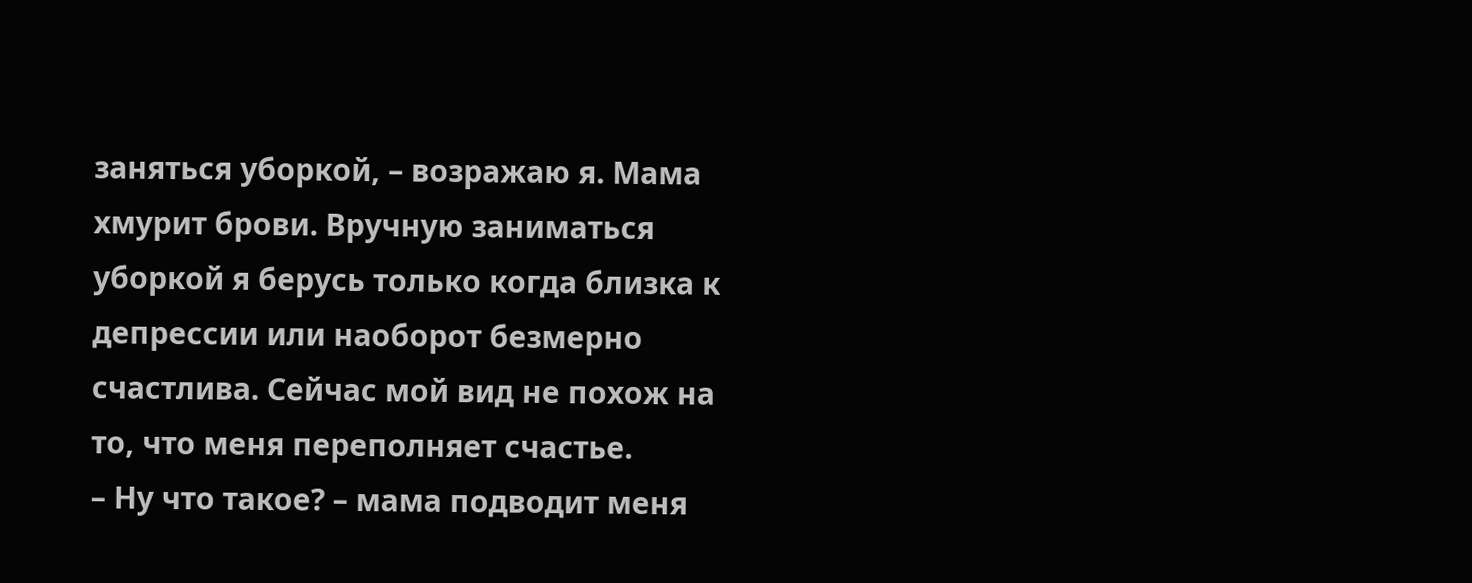заняться уборкой, – возражаю я. Мама хмурит брови. Вручную заниматься уборкой я берусь только когда близка к депрессии или наоборот безмерно счастлива. Сейчас мой вид не похож на то, что меня переполняет счастье.
– Ну что такое? – мама подводит меня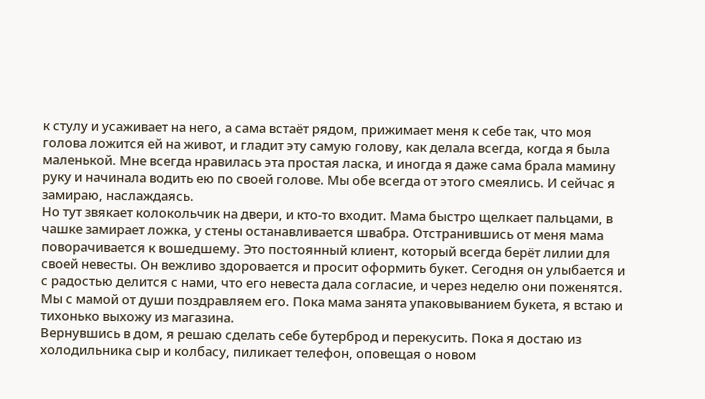к стулу и усаживает на него, а сама встаёт рядом, прижимает меня к себе так, что моя голова ложится ей на живот, и гладит эту самую голову, как делала всегда, когда я была маленькой. Мне всегда нравилась эта простая ласка, и иногда я даже сама брала мамину руку и начинала водить ею по своей голове. Мы обе всегда от этого смеялись. И сейчас я замираю, наслаждаясь.
Но тут звякает колокольчик на двери, и кто-то входит. Мама быстро щелкает пальцами, в чашке замирает ложка, у стены останавливается швабра. Отстранившись от меня мама поворачивается к вошедшему. Это постоянный клиент, который всегда берёт лилии для своей невесты. Он вежливо здоровается и просит оформить букет. Сегодня он улыбается и с радостью делится с нами, что его невеста дала согласие, и через неделю они поженятся. Мы с мамой от души поздравляем его. Пока мама занята упаковыванием букета, я встаю и тихонько выхожу из магазина.
Вернувшись в дом, я решаю сделать себе бутерброд и перекусить. Пока я достаю из холодильника сыр и колбасу, пиликает телефон, оповещая о новом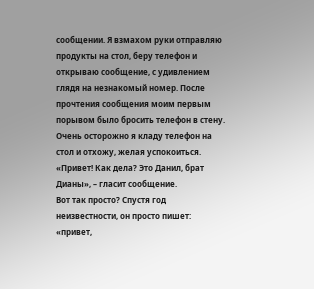сообщении. Я взмахом руки отправляю продукты на стол, беру телефон и открываю сообщение, с удивлением глядя на незнакомый номер. После прочтения сообщения моим первым порывом было бросить телефон в стену. Очень осторожно я кладу телефон на стол и отхожу, желая успокоиться.
«Привет! Как дела? Это Данил, брат Дианы», – гласит сообщение.
Вот так просто? Спустя год неизвестности, он просто пишет: «привет,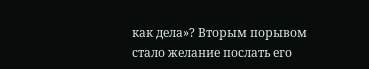как дела»? Вторым порывом стало желание послать его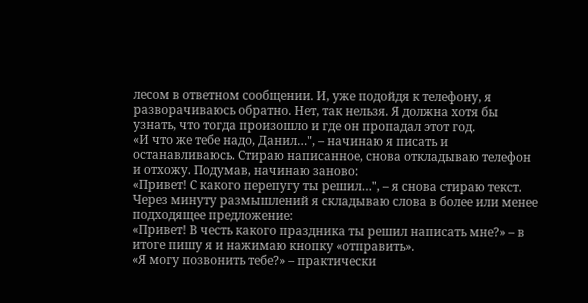лесом в ответном сообщении. И, уже подойдя к телефону, я разворачиваюсь обратно. Нет, так нельзя. Я должна хотя бы узнать, что тогда произошло и где он пропадал этот год.
«И что же тебе надо, Данил…", – начинаю я писать и останавливаюсь. Стираю написанное, снова откладываю телефон и отхожу. Подумав, начинаю заново:
«Привет! С какого перепугу ты решил…", – я снова стираю текст. Через минуту размышлений я складываю слова в более или менее подходящее предложение:
«Привет! В честь какого праздника ты решил написать мне?» – в итоге пишу я и нажимаю кнопку «отправить».
«Я могу позвонить тебе?» – практически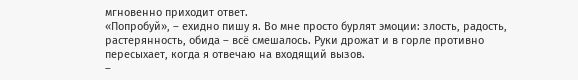мгновенно приходит ответ.
«Попробуй», – ехидно пишу я. Во мне просто бурлят эмоции: злость, радость, растерянность, обида – всё смешалось. Руки дрожат и в горле противно пересыхает, когда я отвечаю на входящий вызов.
–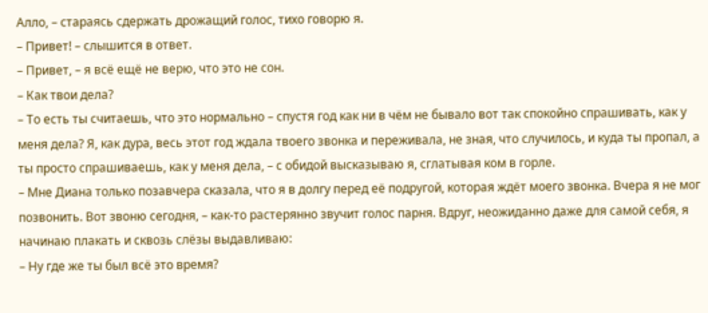Алло, – стараясь сдержать дрожащий голос, тихо говорю я.
– Привет! – слышится в ответ.
– Привет, – я всё ещё не верю, что это не сон.
– Как твои дела?
– То есть ты считаешь, что это нормально – спустя год как ни в чём не бывало вот так спокойно спрашивать, как у меня дела? Я, как дура, весь этот год ждала твоего звонка и переживала, не зная, что случилось, и куда ты пропал, а ты просто спрашиваешь, как у меня дела, – с обидой высказываю я, сглатывая ком в горле.
– Мне Диана только позавчера сказала, что я в долгу перед её подругой, которая ждёт моего звонка. Вчера я не мог позвонить. Вот звоню сегодня, – как-то растерянно звучит голос парня. Вдруг, неожиданно даже для самой себя, я начинаю плакать и сквозь слёзы выдавливаю:
– Ну где же ты был всё это время?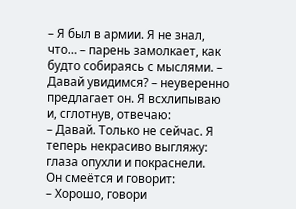– Я был в армии. Я не знал, что… – парень замолкает, как будто собираясь с мыслями. – Давай увидимся? – неуверенно предлагает он. Я всхлипываю и, сглотнув, отвечаю:
– Давай. Только не сейчас. Я теперь некрасиво выгляжу: глаза опухли и покраснели.
Он смеётся и говорит:
– Хорошо, говори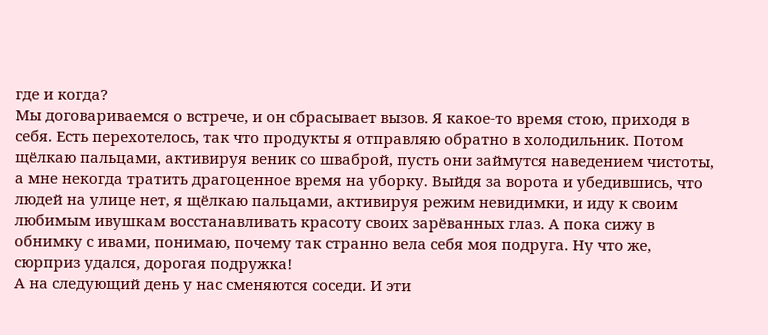где и когда?
Мы договариваемся о встрече, и он сбрасывает вызов. Я какое-то время стою, приходя в себя. Есть перехотелось, так что продукты я отправляю обратно в холодильник. Потом щёлкаю пальцами, активируя веник со шваброй, пусть они займутся наведением чистоты, а мне некогда тратить драгоценное время на уборку. Выйдя за ворота и убедившись, что людей на улице нет, я щёлкаю пальцами, активируя режим невидимки, и иду к своим любимым ивушкам восстанавливать красоту своих зарёванных глаз. А пока сижу в обнимку с ивами, понимаю, почему так странно вела себя моя подруга. Ну что же, сюрприз удался, дорогая подружка!
А на следующий день у нас сменяются соседи. И эти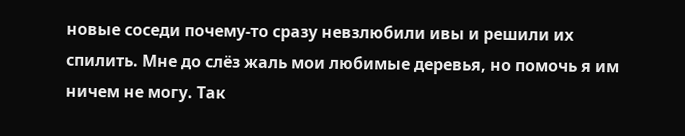новые соседи почему-то сразу невзлюбили ивы и решили их спилить. Мне до слёз жаль мои любимые деревья, но помочь я им ничем не могу. Так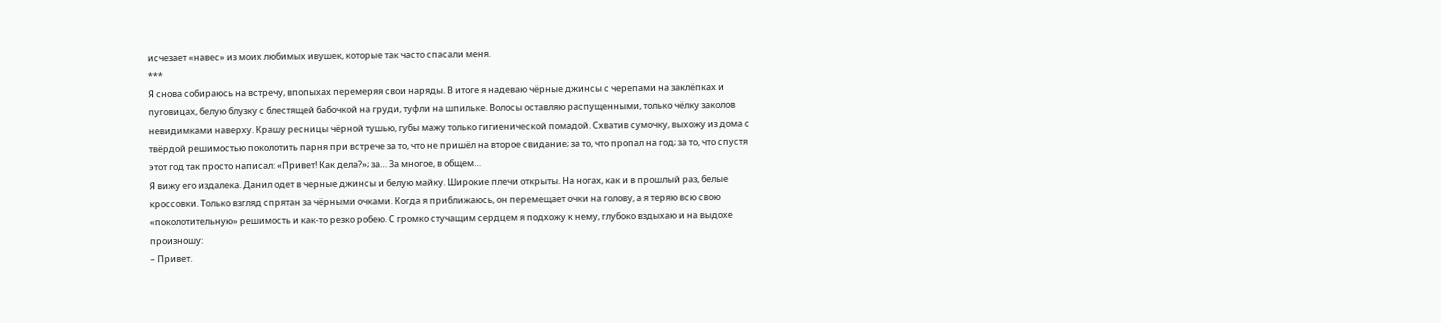исчезает «навес» из моих любимых ивушек, которые так часто спасали меня.
***
Я снова собираюсь на встречу, впопыхах перемеряя свои наряды. В итоге я надеваю чёрные джинсы с черепами на заклёпках и пуговицах, белую блузку с блестящей бабочкой на груди, туфли на шпильке. Волосы оставляю распущенными, только чёлку заколов невидимками наверху. Крашу ресницы чёрной тушью, губы мажу только гигиенической помадой. Схватив сумочку, выхожу из дома с твёрдой решимостью поколотить парня при встрече за то, что не пришёл на второе свидание; за то, что пропал на год; за то, что спустя этот год так просто написал: «Привет! Как дела?»; за… За многое, в общем…
Я вижу его издалека. Данил одет в черные джинсы и белую майку. Широкие плечи открыты. На ногах, как и в прошлый раз, белые кроссовки. Только взгляд спрятан за чёрными очками. Когда я приближаюсь, он перемещает очки на голову, а я теряю всю свою «поколотительную» решимость и как-то резко робею. С громко стучащим сердцем я подхожу к нему, глубоко вздыхаю и на выдохе произношу:
– Привет.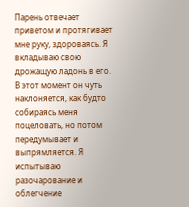Парень отвечает приветом и протягивает мне руку, здороваясь. Я вкладываю свою дрожащую ладонь в его. В этот момент он чуть наклоняется, как будто собираясь меня поцеловать, но потом передумывает и выпрямляется. Я испытываю разочарование и облегчение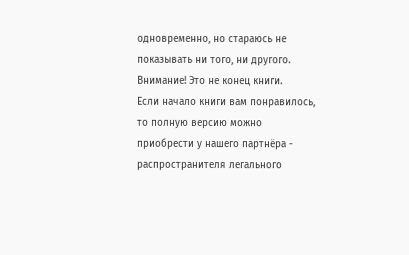одновременно, но стараюсь не показывать ни того, ни другого.
Внимание! Это не конец книги.
Если начало книги вам понравилось, то полную версию можно приобрести у нашего партнёра - распространителя легального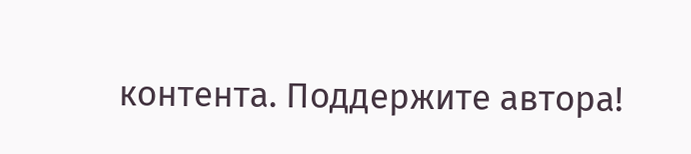контента. Поддержите автора!